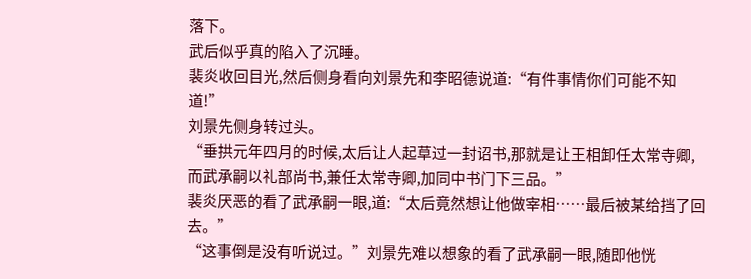落下。
武后似乎真的陷入了沉睡。
裴炎收回目光,然后侧身看向刘景先和李昭德说道:“有件事情你们可能不知道!”
刘景先侧身转过头。
“垂拱元年四月的时候,太后让人起草过一封诏书,那就是让王相卸任太常寺卿,而武承嗣以礼部尚书,兼任太常寺卿,加同中书门下三品。”
裴炎厌恶的看了武承嗣一眼,道:“太后竟然想让他做宰相……最后被某给挡了回去。”
“这事倒是没有听说过。”刘景先难以想象的看了武承嗣一眼,随即他恍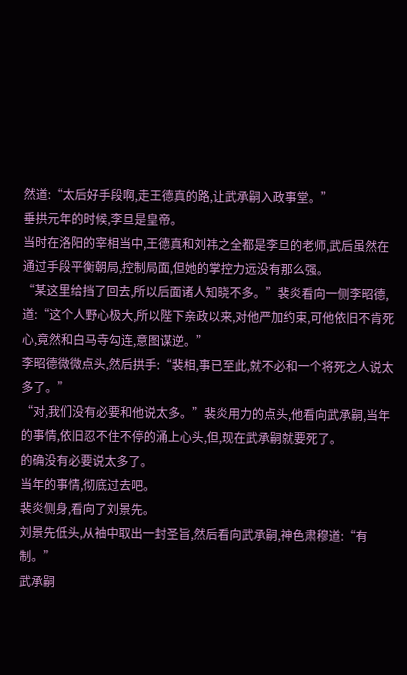然道:“太后好手段啊,走王德真的路,让武承嗣入政事堂。”
垂拱元年的时候,李旦是皇帝。
当时在洛阳的宰相当中,王德真和刘祎之全都是李旦的老师,武后虽然在通过手段平衡朝局,控制局面,但她的掌控力远没有那么强。
“某这里给挡了回去,所以后面诸人知晓不多。”裴炎看向一侧李昭德,道:“这个人野心极大,所以陛下亲政以来,对他严加约束,可他依旧不肯死心,竟然和白马寺勾连,意图谋逆。”
李昭德微微点头,然后拱手:“裴相,事已至此,就不必和一个将死之人说太多了。”
“对,我们没有必要和他说太多。”裴炎用力的点头,他看向武承嗣,当年的事情,依旧忍不住不停的涌上心头,但,现在武承嗣就要死了。
的确没有必要说太多了。
当年的事情,彻底过去吧。
裴炎侧身,看向了刘景先。
刘景先低头,从袖中取出一封圣旨,然后看向武承嗣,神色肃穆道:“有制。”
武承嗣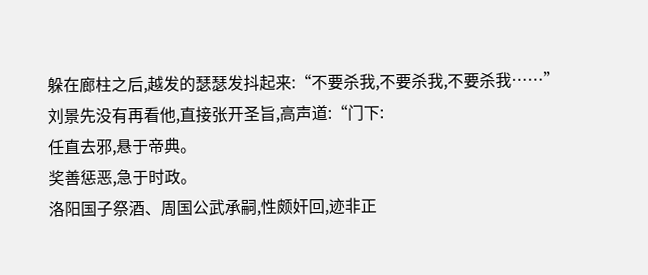躲在廊柱之后,越发的瑟瑟发抖起来:“不要杀我,不要杀我,不要杀我……”
刘景先没有再看他,直接张开圣旨,高声道:“门下:
任直去邪,悬于帝典。
奖善惩恶,急于时政。
洛阳国子祭酒、周国公武承嗣,性颇奸回,迹非正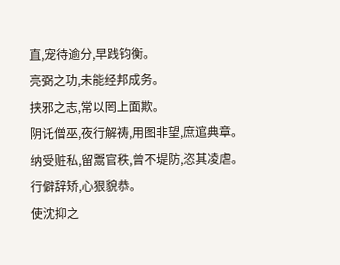直,宠待逾分,早践钧衡。
亮弼之功,未能经邦成务。
挟邪之志,常以罔上面欺。
阴讬僧巫,夜行解祷,用图非望,庶逭典章。
纳受赃私,留鬻官秩,曾不堤防,恣其凌虐。
行僻辞矫,心狠貌恭。
使沈抑之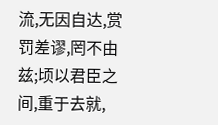流,无因自达,赏罚差谬,罔不由兹;顷以君臣之间,重于去就,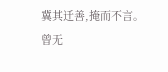冀其迁善,掩而不言。
曾无